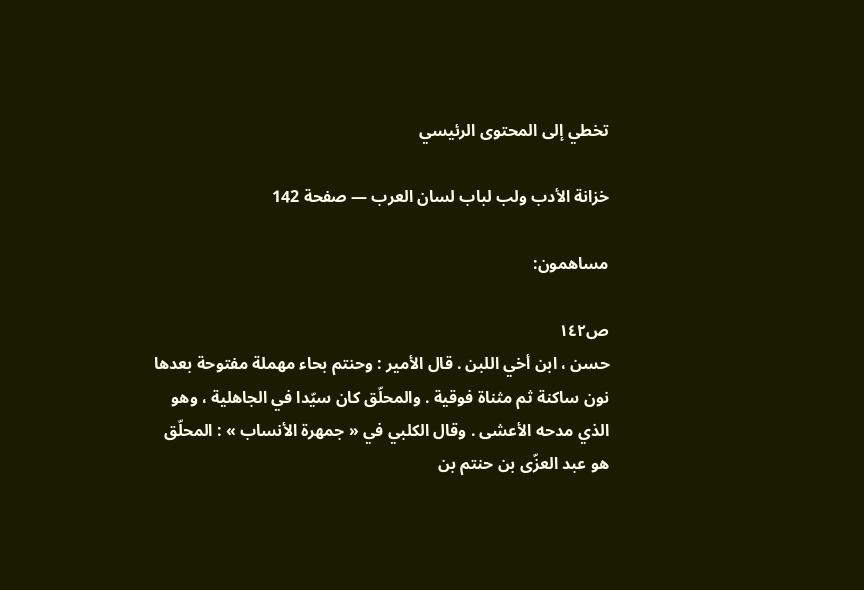تخطي إلى المحتوى الرئيسي

خزانة الأدب ولب لباب لسان العرب — صفحة 142

مساهمون:

ص١٤٢
حسن ، ابن أخي اللبن . قال الأمير : وحنتم بحاء مهملة مفتوحة بعدها نون ساكنة ثم مثناة فوقية . والمحلّق كان سيّدا في الجاهلية ، وهو الذي مدحه الأعشى . وقال الكلبي في « جمهرة الأنساب » : المحلّق هو عبد العزّى بن حنتم بن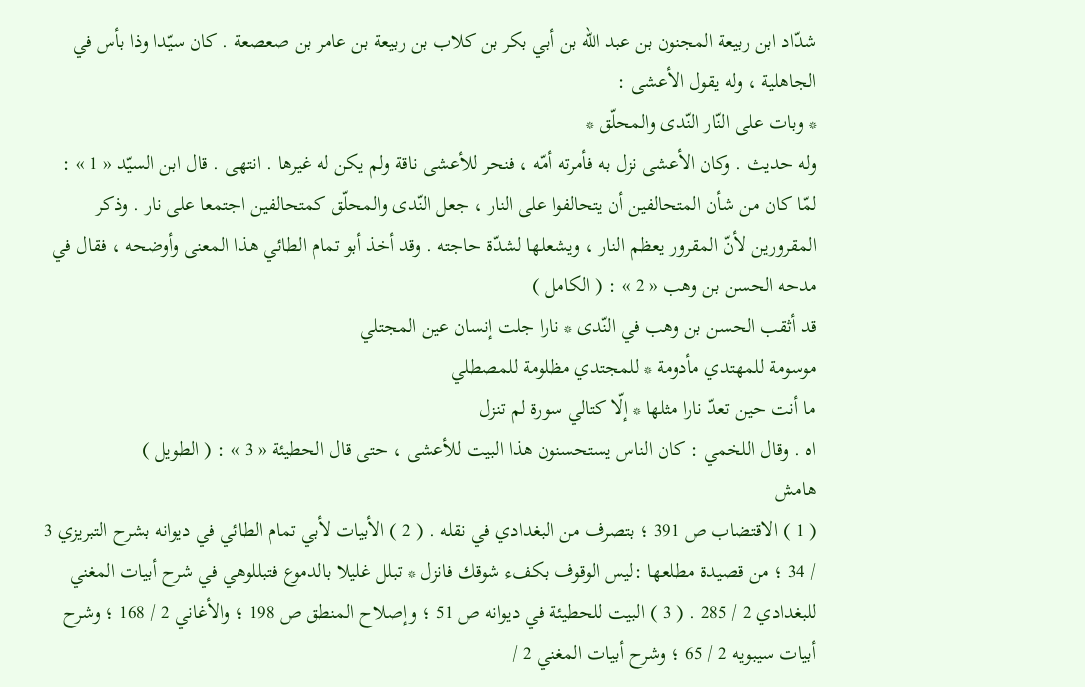شدّاد ابن ربيعة المجنون بن عبد اللّه بن أبي بكر بن كلاب بن ربيعة بن عامر بن صعصعة . كان سيّدا وذا بأس في الجاهلية ، وله يقول الأعشى :
* وبات على النّار النّدى والمحلّق *
وله حديث . وكان الأعشى نزل به فأمرته أمّه ، فنحر للأعشى ناقة ولم يكن له غيرها . انتهى . قال ابن السيّد « 1 » : لمّا كان من شأن المتحالفين أن يتحالفوا على النار ، جعل النّدى والمحلّق كمتحالفين اجتمعا على نار . وذكر المقرورين لأنّ المقرور يعظم النار ، ويشعلها لشدّة حاجته . وقد أخذ أبو تمام الطائي هذا المعنى وأوضحه ، فقال في مدحه الحسن بن وهب « 2 » : ( الكامل )
قد أثقب الحسن بن وهب في النّدى * نارا جلت إنسان عين المجتلي
موسومة للمهتدي مأدومة * للمجتدي مظلومة للمصطلي
ما أنت حين تعدّ نارا مثلها * إلّا كتالي سورة لم تنزل
اه . وقال اللخمي : كان الناس يستحسنون هذا البيت للأعشى ، حتى قال الحطيئة « 3 » : ( الطويل )
هامش
( 1 ) الاقتضاب ص 391 ؛ بتصرف من البغدادي في نقله . ( 2 ) الأبيات لأبي تمام الطائي في ديوانه بشرح التبريزي 3 / 34 ؛ من قصيدة مطلعها :ليس الوقوف بكفء شوقك فانزل * تبلل غليلا بالدموع فتبللوهي في شرح أبيات المغني للبغدادي 2 / 285 . ( 3 ) البيت للحطيئة في ديوانه ص 51 ؛ وإصلاح المنطق ص 198 ؛ والأغاني 2 / 168 ؛ وشرح أبيات سيبويه 2 / 65 ؛ وشرح أبيات المغني 2 /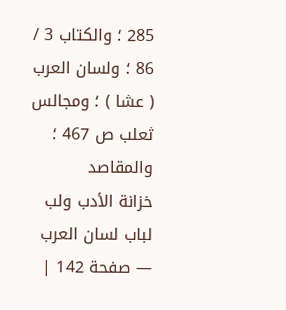285 ؛ والكتاب 3 / 86 ؛ ولسان العرب ( عشا ) ؛ ومجالس ثعلب ص 467 ؛ والمقاصد
خزانة الأدب ولب لباب لسان العرب — صفحة 142 |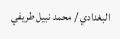البغدادي / محمد نبيل طريفي